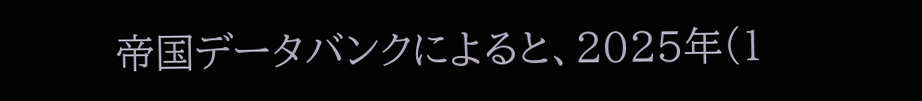帝国データバンクによると、2025年(1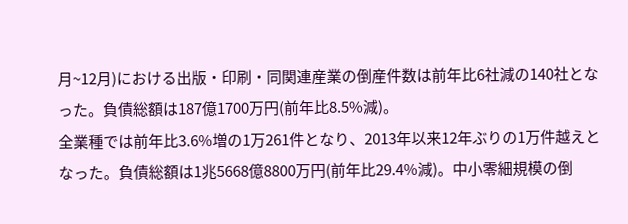月~12月)における出版・印刷・同関連産業の倒産件数は前年比6社減の140社となった。負債総額は187億1700万円(前年比8.5%減)。
全業種では前年比3.6%増の1万261件となり、2013年以来12年ぶりの1万件越えとなった。負債総額は1兆5668億8800万円(前年比29.4%減)。中小零細規模の倒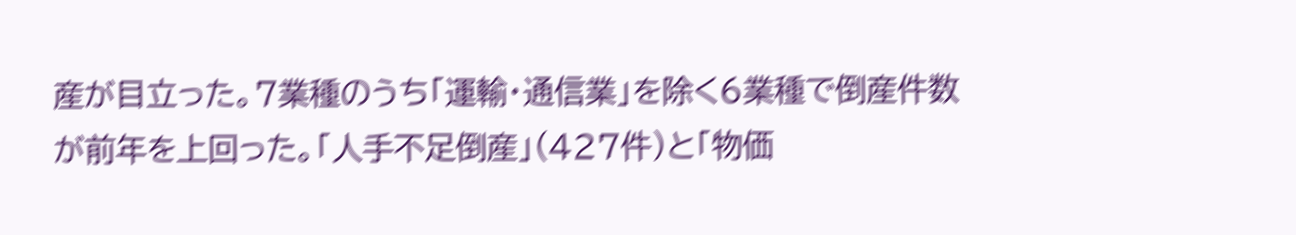産が目立った。7業種のうち「運輸・通信業」を除く6業種で倒産件数が前年を上回った。「人手不足倒産」(427件)と「物価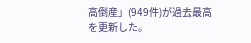高倒産」(949件)が過去最高を更新した。